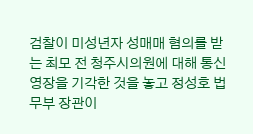검찰이 미성년자 성매매 혐의를 받는 최모 전 청주시의원에 대해 통신영장을 기각한 것을 놓고 정성호 법무부 장관이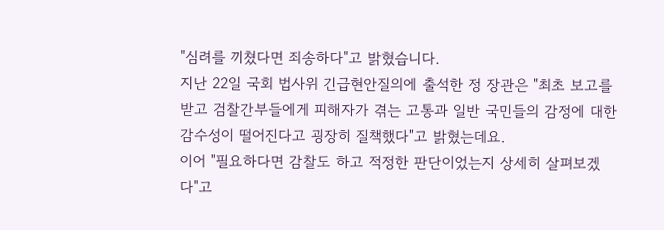"심려를 끼쳤다면 죄송하다"고 밝혔습니다.
지난 22일 국회 법사위 긴급현안질의에 출석한 정 장관은 "최초 보고를 받고 검찰간부들에게 피해자가 겪는 고통과 일반 국민들의 감정에 대한 감수성이 떨어진다고 굉장히 질책했다"고 밝혔는데요.
이어 "필요하다면 감찰도 하고 적정한 판단이었는지 상세히 살펴보겠다"고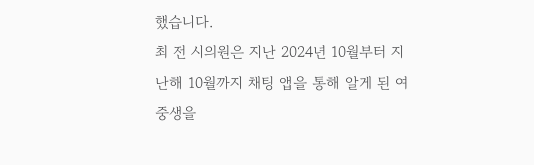했습니다.
최 전 시의원은 지난 2024년 10월부터 지난해 10월까지 채팅 앱을 통해 알게 된 여중생을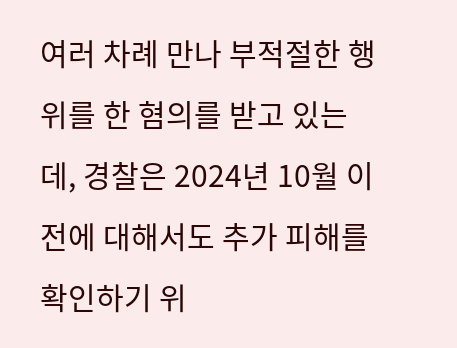여러 차례 만나 부적절한 행위를 한 혐의를 받고 있는데, 경찰은 2024년 10월 이전에 대해서도 추가 피해를 확인하기 위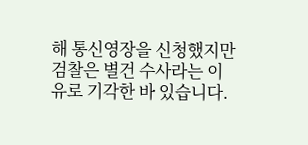해 통신영장을 신청했지만 검찰은 별건 수사라는 이유로 기각한 바 있습니다.